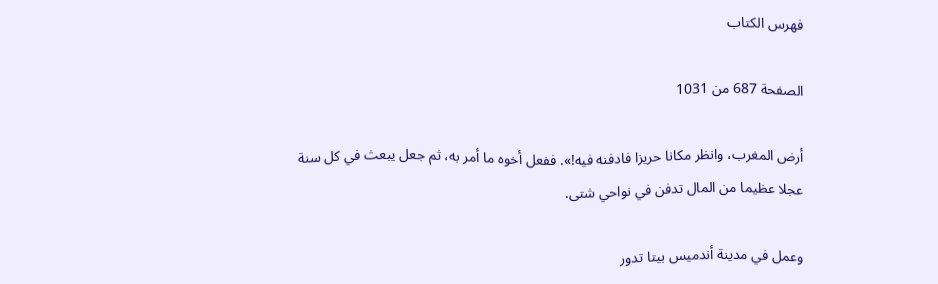فهرس الكتاب

الصفحة 687 من 1031

أرض المغرب، وانظر مكانا حريزا فادفنه فيه!». ففعل أخوه ما أمر به، ثم جعل يبعث في كل سنة عجلا عظيما من المال تدفن في نواحي شتى.

وعمل في مدينة أندميس بيتا تدور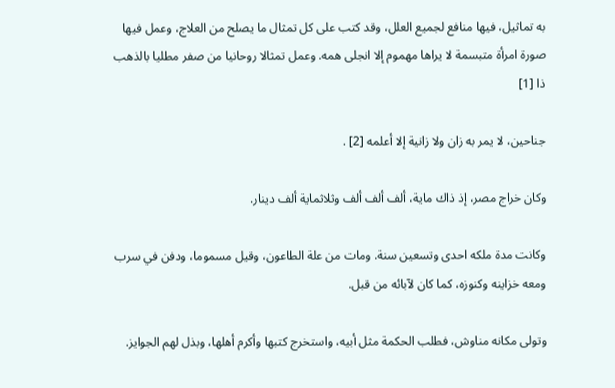به تماثيل، فيها منافع لجميع العلل، وقد كتب على كل تمثال ما يصلح من العلاج، وعمل فيها صورة امرأة متبسمة لا يراها مهموم إلا انجلى همه. وعمل تمثالا روحانيا من صفر مطليا بالذهب ذا [1]

جناحين، لا يمر به زان ولا زانية إلا أعلمه [2] .

وكان خراج مصر، إذ ذاك ماية، ألف ألف ألف وثلاثماية ألف دينار.

وكانت مدة ملكه احدى وتسعين سنة. ومات من علة الطاعون، وقيل مسموما، ودفن في سرب ومعه خزاينه وكنوزه، كما كان لآبائه من قبل.

وتولى مكانه مناوش، فطلب الحكمة مثل أبيه، واستخرج كتبها وأكرم أهلها، وبذل لهم الجوايز.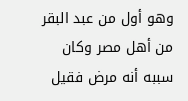وهو أول من عبد البقر من أهل مصر وكان سببه أنه مرض فقيل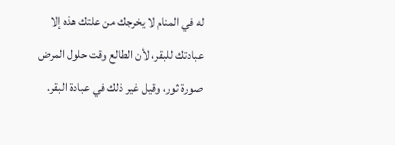له في المنام لا يخرجك من علتك هذه إلا عبادتك للبقر، لأن الطالع وقت حلول المرض صورة ثور، وقيل غير ذلك في عبادة البقر.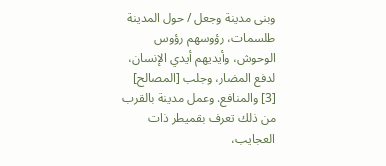وبنى مدينة وجعل / حول المدينة طلسمات، رؤوسهم رؤوس الوحوش، وأيديهم أيدي الإنسان، لدفع المضار، وجلب [المصالح] [3] والمنافع. وعمل مدينة بالقرب من ذلك تعرف بقميطر ذات العجايب،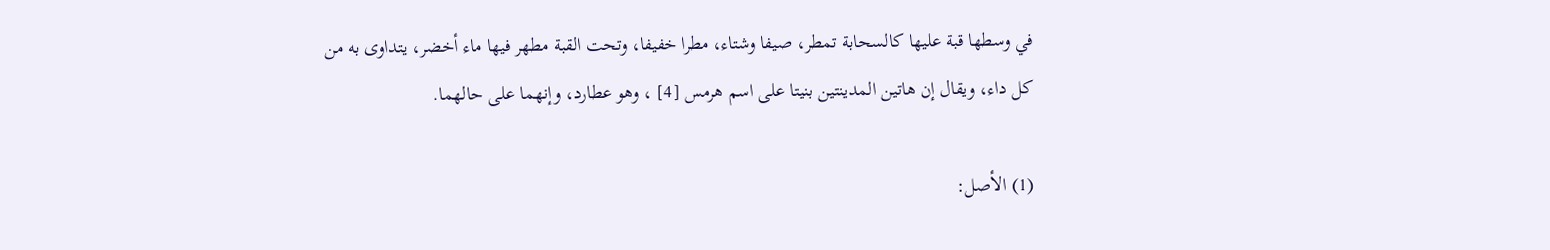في وسطها قبة عليها كالسحابة تمطر، صيفا وشتاء، مطرا خفيفا، وتحت القبة مطهر فيها ماء أخضر، يتداوى به من كل داء، ويقال إن هاتين المدينتين بنيتا على اسم هرمس [4] ، وهو عطارد، وإنهما على حالهما.

(1) الأصل: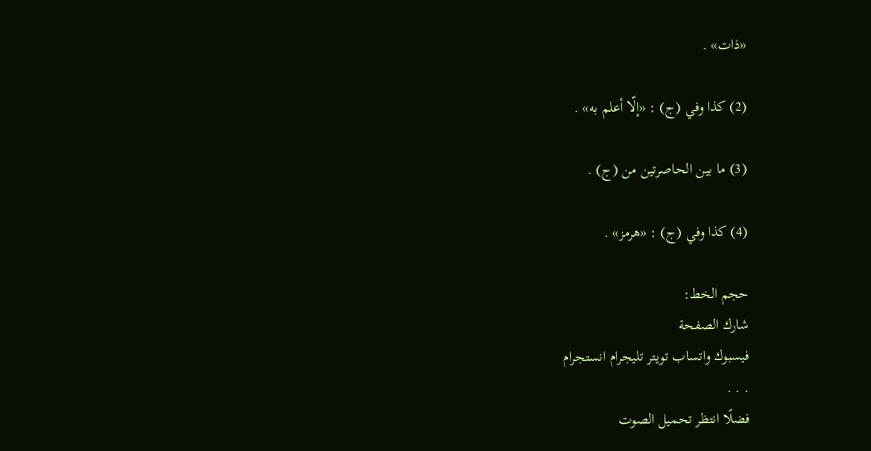«ذات» .

(2) كذا وفي (ج) : «إلّا أعلم به» .

(3) ما بين الحاصرتين من (ج) .

(4) كذا وفي (ج) : «هرمز» .

حجم الخط:
شارك الصفحة
فيسبوك واتساب تويتر تليجرام انستجرام
. . .
فضلًا انتظر تحميل الصوت